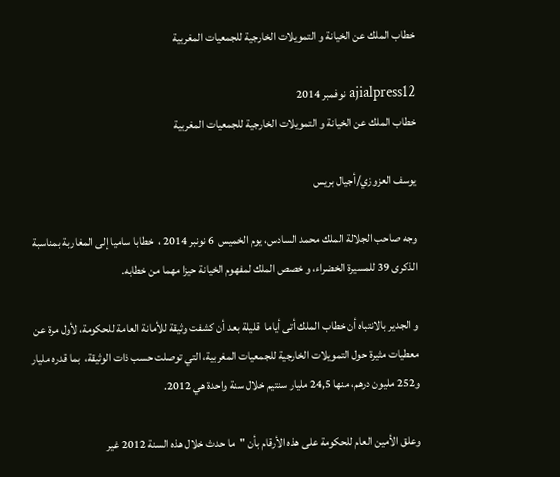خطاب الملك عن الخيانة و التمويلات الخارجية للجمعيات المغربية

ajialpress12 نوفمبر 2014
خطاب الملك عن الخيانة و التمويلات الخارجية للجمعيات المغربية

يوسف العزوزي/أجيال بريس

وجه صاحب الجلالة الملك محمد السادس، يوم الخميس  6 نونبر 2014 ،  خطابا ساميا إلى المغاربة بمناسبة الذكرى 39 للمسيرة الخضراء، و خصص الملك لمفهوم الخيانة حيزا مهما من خطابه.

و الجدير بالانتباه أن خطاب الملك أتى أياما  قليلة بعد أن كشفت وثيقة للأمانة العامة للحكومة، لأول مرة عن معطيات مثيرة حول التمويلات الخارجية للجمعيات المغربية، التي توصلت حسب ذات الوثيقة،  بما قدره مليار و252 مليون درهم، منها 24,5 مليار سنتيم خلال سنة واحدة هي 2012.

وعلق الأمين العام للحكومة على هذه الأرقام بأن "ما حدث خلال هذه السنة 2012 غير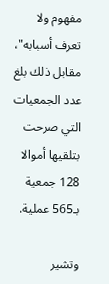مفهوم ولا تعرف أسبابه"، مقابل ذلك بلغ عدد الجمعيات التي صرحت بتلقيها أموالا 128 جمعية بـ565 عملية.

وتشير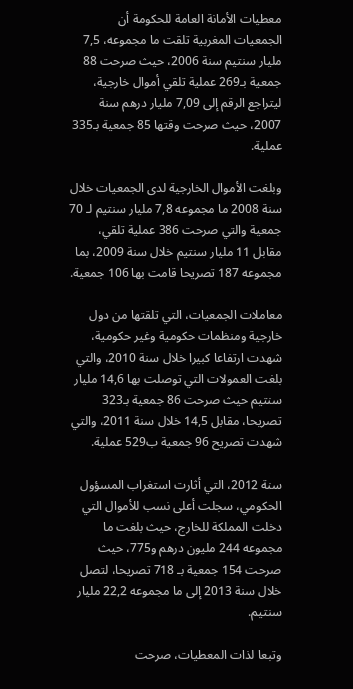معطيات الأمانة العامة للحكومة أن الجمعيات المغربية تلقت ما مجموعه، 7,5 مليار سنتيم سنة 2006، حيث صرحت 88 جمعية بـ269 عملية تلقي أموال خارجية، ليتراجع الرقم إلى 7,09 مليار درهم سنة 2007، حيث صرحت وقتها 85 جمعية بـ335 عملية.

وبلغت الأموال الخارجية لدى الجمعيات خلال سنة 2008 ما مجموعه 7,8 مليار سنتيم لـ 70 جمعية والتي صرحت 386 عملية تلقي، مقابل 11 مليار سنتيم خلال سنة 2009، بما مجموعه 187 تصريحا قامت بها 106 جمعية.

معاملات الجمعيات، التي تلقتها من دول خارجية ومنظمات حكومية وغير حكومية، شهدت ارتفاعا كبيرا خلال سنة 2010، والتي بلغت العمولات التي توصلت بها 14,6 مليار سنتيم حيث صرحت 86 جمعية بـ323 تصريحا، مقابل 14,5 خلال سنة 2011، والتي شهدت تصريح 96 جمعية ب529 عملية.

سنة 2012، التي أثارت استغراب المسؤول الحكومي، سجلت أعلى نسب للأموال التي دخلت المملكة للخارج، حيث بلغت ما مجموعه 244 مليون درهم و775، حيث صرحت 154 جمعية بـ 718 تصريحا، لتصل خلال سنة 2013 إلى ما مجموعه 22,2 مليار سنتيم.

وتبعا لذات المعطيات، صرحت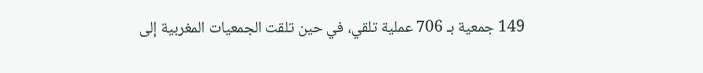149 جمعية بـ 706 عملية تلقي، في حين تلقت الجمعيات المغربية إلى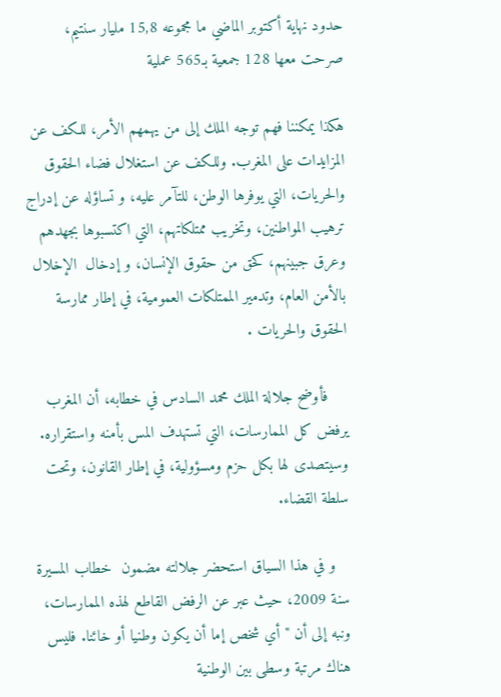حدود نهاية أكتوبر الماضي ما مجموعه 15,8 مليار سنتيم، صرحت معها 128 جمعية بـ565 عملية

هكذا يمكننا فهم توجه الملك إلى من يهمهم الأمر، للكف عن المزايدات على المغرب. وللكف عن استغلال فضاء الحقوق والحريات، التي يوفرها الوطن، للتآمر عليه، و تساؤله عن إدراج ترهيب المواطنين، وتخريب ممتلكاتهم، التي اكتسبوها بجهدهم وعرق جبينهم، كحق من حقوق الإنسان، و إدخال  الإخلال بالأمن العام، وتدمير الممتلكات العمومية، في إطار ممارسة الحقوق والحريات .

    فأوضح جلالة الملك محمد السادس في خطابه، أن المغرب يرفض كل الممارسات، التي تستهدف المس بأمنه واستقراره. وسيتصدى لها بكل حزم ومسؤولية، في إطار القانون، وتحت سلطة القضاء.

   و في هذا السياق استحضر جلالته مضمون  خطاب المسيرة سنة 2009، حيث عبر عن الرفض القاطع لهذه الممارسات، ونبه إلى أن "أي شخص إما أن يكون وطنيا أو خائنا. فليس هناك مرتبة وسطى بين الوطنية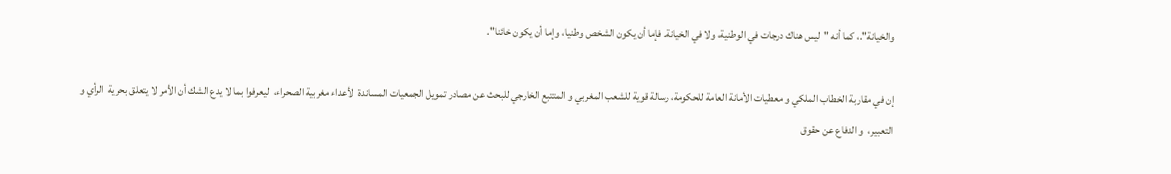والخيانة".، كما أنه "ليس هناك درجات في الوطنية، ولا في الخيانة. فإما أن يكون الشخص وطنيا، وإما أن يكون خائنا".

إن في مقاربة الخطاب الملكي و معطيات الأمانة العامة للحكومة، رسالة قوية للشعب المغربي و المتتبع الخارجي للبحث عن مصادر تمويل الجمعيات المساندة  لأعداء مغربية الصحراء،  ليعرفوا بما لا يدع الشك أن الأمر لا يتعلق بحرية  الرأي و التعبير،  و الدفاع عن حقوق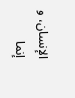الإنسان، و إنما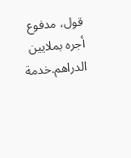قول، مدفوع أجره بملايين الدراهم.خدمة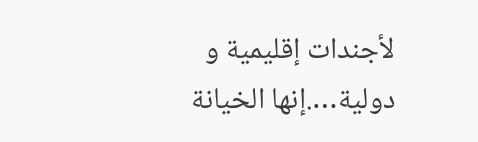لأجندات إقليمية و دولية….إنها الخيانة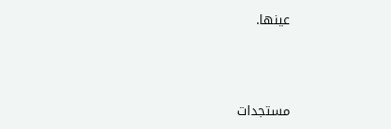عينها.



مستجدات